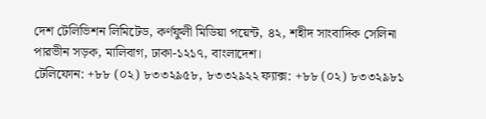দেশ টেলিভিশন লিমিটেড, কর্ণফুলী মিডিয়া পয়েন্ট, ৪২, শহীদ সাংবাদিক সেলিনা পারভীন সড়ক, মালিবাগ, ঢাকা-১২১৭, বাংলাদেশ।
টেলিফোন: +৮৮ (০২) ৮৩৩২৯৫৮, ৮৩৩২৯২২ ফ্যাক্স: +৮৮ (০২) ৮৩৩২৯৮১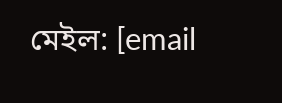মেইল: [email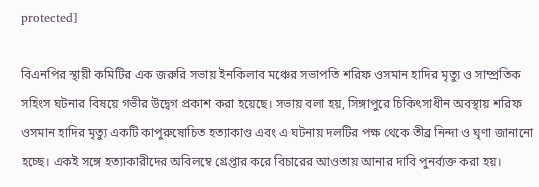protected]

বিএনপির স্থায়ী কমিটির এক জরুরি সভায় ইনকিলাব মঞ্চের সভাপতি শরিফ ওসমান হাদির মৃত্যু ও সাম্প্রতিক সহিংস ঘটনার বিষয়ে গভীর উদ্বেগ প্রকাশ করা হয়েছে। সভায় বলা হয়, সিঙ্গাপুরে চিকিৎসাধীন অবস্থায় শরিফ ওসমান হাদির মৃত্যু একটি কাপুরুষোচিত হত্যাকাণ্ড এবং এ ঘটনায় দলটির পক্ষ থেকে তীব্র নিন্দা ও ঘৃণা জানানো হচ্ছে। একই সঙ্গে হত্যাকারীদের অবিলম্বে গ্রেপ্তার করে বিচারের আওতায় আনার দাবি পুনর্ব্যক্ত করা হয়।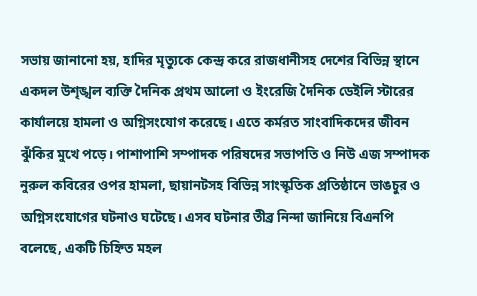সভায় জানানো হয়, হাদির মৃত্যুকে কেন্দ্র করে রাজধানীসহ দেশের বিভিন্ন স্থানে একদল উশৃঙ্খল ব্যক্তি দৈনিক প্রথম আলো ও ইংরেজি দৈনিক ডেইলি স্টারের কার্যালয়ে হামলা ও অগ্নিসংযোগ করেছে। এতে কর্মরত সাংবাদিকদের জীবন ঝুঁকির মুখে পড়ে। পাশাপাশি সম্পাদক পরিষদের সভাপতি ও নিউ এজ সম্পাদক নুরুল কবিরের ওপর হামলা, ছায়ানটসহ বিভিন্ন সাংস্কৃতিক প্রতিষ্ঠানে ভাঙচুর ও অগ্নিসংযোগের ঘটনাও ঘটেছে। এসব ঘটনার তীব্র নিন্দা জানিয়ে বিএনপি বলেছে, একটি চিহ্নিত মহল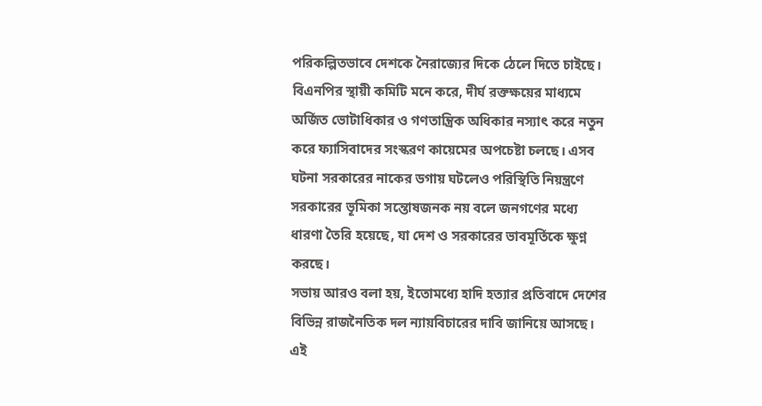পরিকল্পিতভাবে দেশকে নৈরাজ্যের দিকে ঠেলে দিতে চাইছে।
বিএনপির স্থায়ী কমিটি মনে করে, দীর্ঘ রক্তক্ষয়ের মাধ্যমে অর্জিত ভোটাধিকার ও গণতান্ত্রিক অধিকার নস্যাৎ করে নতুন করে ফ্যাসিবাদের সংস্করণ কায়েমের অপচেষ্টা চলছে। এসব ঘটনা সরকারের নাকের ডগায় ঘটলেও পরিস্থিতি নিয়ন্ত্রণে সরকারের ভূমিকা সন্তোষজনক নয় বলে জনগণের মধ্যে ধারণা তৈরি হয়েছে, যা দেশ ও সরকারের ভাবমূর্তিকে ক্ষুণ্ন করছে।
সভায় আরও বলা হয়, ইতোমধ্যে হাদি হত্যার প্রতিবাদে দেশের বিভিন্ন রাজনৈতিক দল ন্যায়বিচারের দাবি জানিয়ে আসছে। এই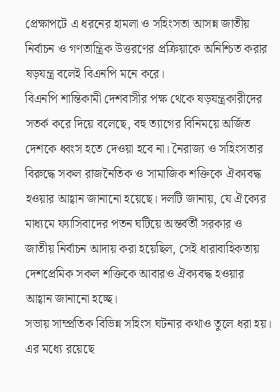প্রেক্ষাপটে এ ধরনের হামলা ও সহিংসতা আসন্ন জাতীয় নির্বাচন ও গণতান্ত্রিক উত্তরণের প্রক্রিয়াকে অনিশ্চিত করার ষড়যন্ত্র বলেই বিএনপি মনে করে।
বিএনপি শান্তিকামী দেশবাসীর পক্ষ থেকে ষড়যন্ত্রকারীদের সতর্ক করে দিয়ে বলেছে, বহু ত্যাগের বিনিময়ে অর্জিত দেশকে ধ্বংস হতে দেওয়া হবে না। নৈরাজ্য ও সহিংসতার বিরুদ্ধে সকল রাজনৈতিক ও সামাজিক শক্তিকে ঐক্যবদ্ধ হওয়ার আহ্বান জানানো হয়েছে। দলটি জানায়, যে ঐক্যের মাধ্যমে ফ্যাসিবাদের পতন ঘটিয়ে অন্তর্বর্তী সরকার ও জাতীয় নির্বাচন আদায় করা হয়েছিল, সেই ধারাবাহিকতায় দেশপ্রেমিক সকল শক্তিকে আবারও ঐক্যবদ্ধ হওয়ার আহ্বান জানানো হচ্ছে।
সভায় সাম্প্রতিক বিভিন্ন সহিংস ঘটনার কথাও তুলে ধরা হয়। এর মধ্যে রয়েছে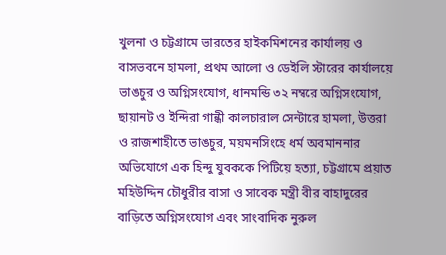খুলনা ও চট্টগ্রামে ভারতের হাইকমিশনের কার্যালয় ও বাসভবনে হামলা, প্রথম আলো ও ডেইলি স্টারের কার্যালয়ে ভাঙচুর ও অগ্নিসংযোগ, ধানমন্ডি ৩২ নম্বরে অগ্নিসংযোগ, ছায়ানট ও ইন্দিরা গান্ধী কালচারাল সেন্টারে হামলা, উত্তরা ও রাজশাহীতে ভাঙচুর, ময়মনসিংহে ধর্ম অবমাননার অভিযোগে এক হিন্দু যুবককে পিটিয়ে হত্যা, চট্টগ্রামে প্রয়াত মহিউদ্দিন চৌধুরীর বাসা ও সাবেক মন্ত্রী বীর বাহাদুরের বাড়িতে অগ্নিসংযোগ এবং সাংবাদিক নুরুল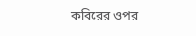কবিরের ওপর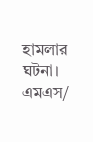হামলার ঘটনা।
এমএস/